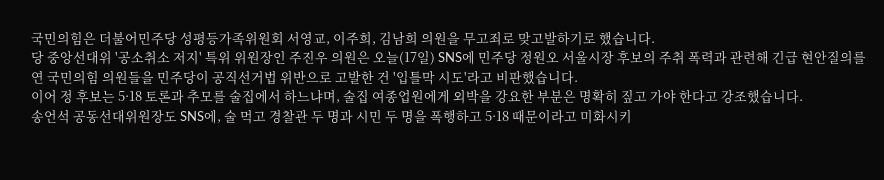국민의힘은 더불어민주당 성평등가족위원회 서영교, 이주희, 김남희 의원을 무고죄로 맞고발하기로 했습니다.
당 중앙선대위 '공소취소 저지' 특위 위원장인 주진우 의원은 오늘(17일) SNS에 민주당 정원오 서울시장 후보의 주취 폭력과 관련해 긴급 현안질의를 연 국민의힘 의원들을 민주당이 공직선거법 위반으로 고발한 건 '입틀막 시도'라고 비판했습니다.
이어 정 후보는 5·18 토론과 추모를 술집에서 하느냐며, 술집 여종업원에게 외박을 강요한 부분은 명확히 짚고 가야 한다고 강조했습니다.
송언석 공동선대위원장도 SNS에, 술 먹고 경찰관 두 명과 시민 두 명을 폭행하고 5·18 때문이라고 미화시키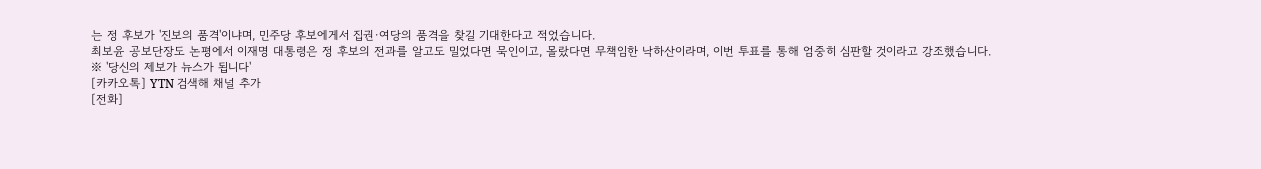는 정 후보가 '진보의 품격'이냐며, 민주당 후보에게서 집권·여당의 품격을 찾길 기대한다고 적었습니다.
최보윤 공보단장도 논평에서 이재명 대통령은 정 후보의 전과를 알고도 밀었다면 묵인이고, 몰랐다면 무책임한 낙하산이라며, 이번 투표를 통해 엄중히 심판할 것이라고 강조했습니다.
※ '당신의 제보가 뉴스가 됩니다'
[카카오톡] YTN 검색해 채널 추가
[전화]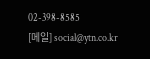02-398-8585
[메일] social@ytn.co.kr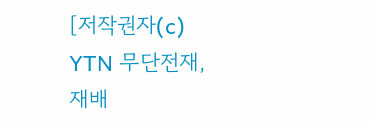[저작권자(c) YTN 무단전재, 재배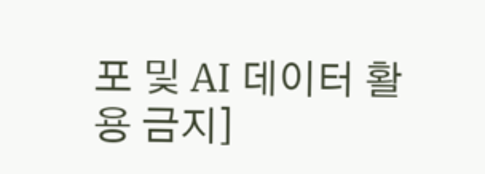포 및 AI 데이터 활용 금지]